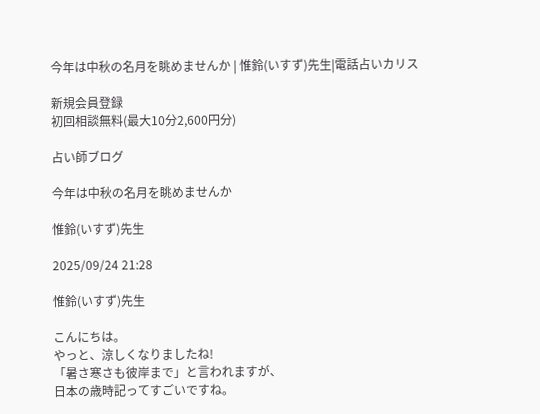今年は中秋の名月を眺めませんか | 惟鈴(いすず)先生|電話占いカリス

新規会員登録
初回相談無料(最大10分2,600円分)

占い師ブログ

今年は中秋の名月を眺めませんか

惟鈴(いすず)先生

2025/09/24 21:28

惟鈴(いすず)先生

こんにちは。
やっと、涼しくなりましたね!
「暑さ寒さも彼岸まで」と言われますが、
日本の歳時記ってすごいですね。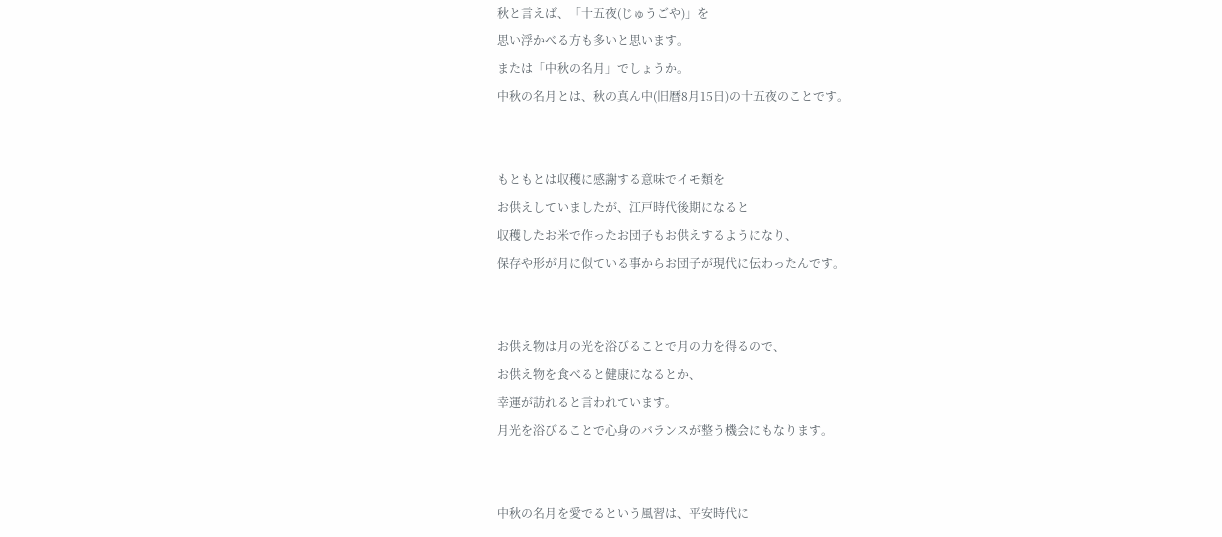秋と言えば、「十五夜(じゅうごや)」を
思い浮かべる方も多いと思います。
または「中秋の名月」でしょうか。
中秋の名月とは、秋の真ん中(旧暦8月15日)の十五夜のことです。


もともとは収穫に感謝する意味でイモ類を
お供えしていましたが、江戸時代後期になると
収穫したお米で作ったお団子もお供えするようになり、
保存や形が月に似ている事からお団子が現代に伝わったんです。


お供え物は月の光を浴びることで月の力を得るので、
お供え物を食べると健康になるとか、
幸運が訪れると言われています。
月光を浴びることで心身のバランスが整う機会にもなります。


中秋の名月を愛でるという風習は、平安時代に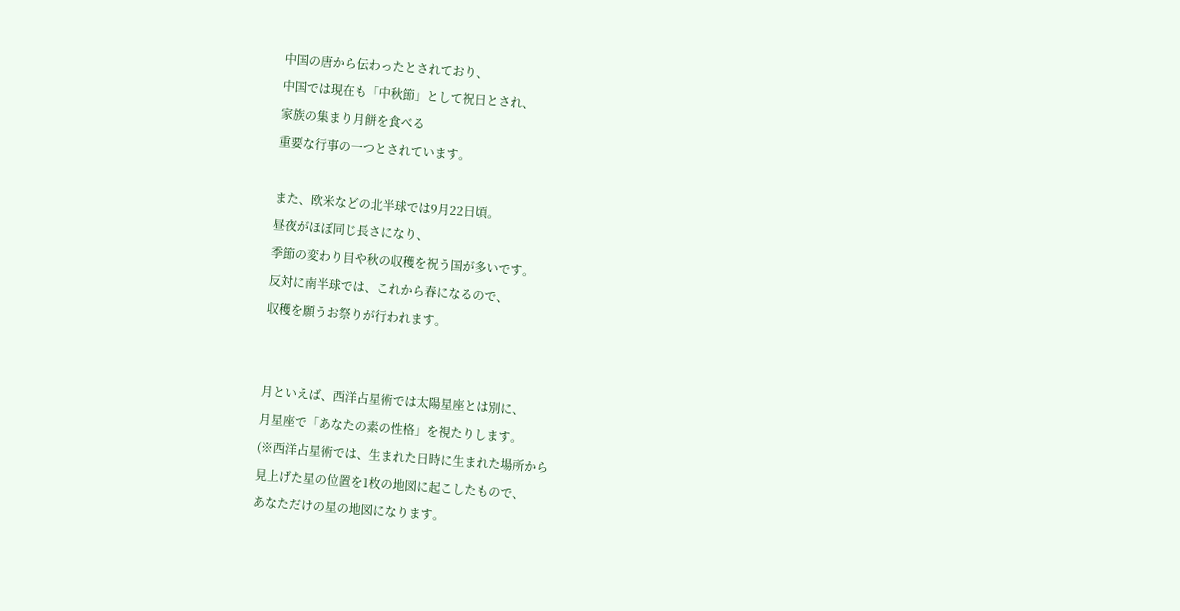中国の唐から伝わったとされており、
中国では現在も「中秋節」として祝日とされ、
家族の集まり月餅を食べる
重要な行事の一つとされています。

また、欧米などの北半球では9月22日頃。
昼夜がほぼ同じ長さになり、
季節の変わり目や秋の収穫を祝う国が多いです。
反対に南半球では、これから春になるので、
収穫を願うお祭りが行われます。


月といえば、西洋占星術では太陽星座とは別に、
月星座で「あなたの素の性格」を視たりします。
(※西洋占星術では、生まれた日時に生まれた場所から
見上げた星の位置を1枚の地図に起こしたもので、
あなただけの星の地図になります。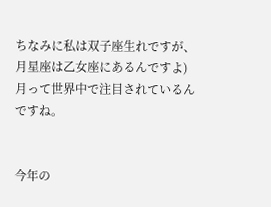ちなみに私は双子座生れですが、月星座は乙女座にあるんですよ)
月って世界中で注目されているんですね。


今年の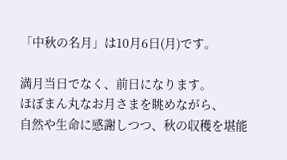「中秋の名月」は10月6日(月)です。

満月当日でなく、前日になります。
ほぼまん丸なお月さまを眺めながら、
自然や生命に感謝しつつ、秋の収穫を堪能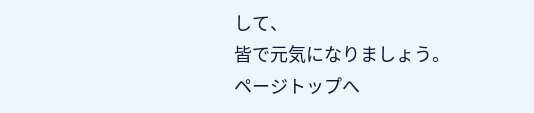して、
皆で元気になりましょう。
ページトップへ